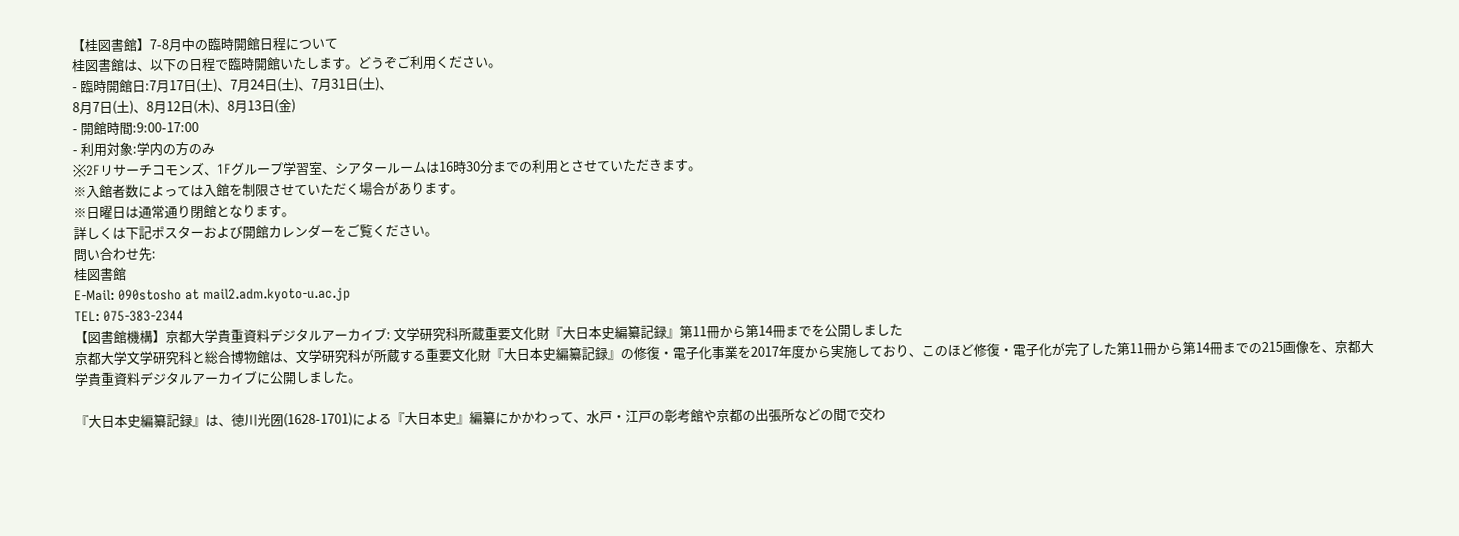【桂図書館】7-8月中の臨時開館日程について
桂図書館は、以下の日程で臨時開館いたします。どうぞご利用ください。
- 臨時開館日:7月17日(土)、7月24日(土)、7月31日(土)、
8月7日(土)、8月12日(木)、8月13日(金)
- 開館時間:9:00-17:00
- 利用対象:学内の方のみ
※2Fリサーチコモンズ、1Fグループ学習室、シアタールームは16時30分までの利用とさせていただきます。
※入館者数によっては入館を制限させていただく場合があります。
※日曜日は通常通り閉館となります。
詳しくは下記ポスターおよび開館カレンダーをご覧ください。
問い合わせ先:
桂図書館
E-Mail: 090stosho at mail2.adm.kyoto-u.ac.jp
TEL: 075-383-2344
【図書館機構】京都大学貴重資料デジタルアーカイブ: 文学研究科所蔵重要文化財『大日本史編纂記録』第11冊から第14冊までを公開しました
京都大学文学研究科と総合博物館は、文学研究科が所蔵する重要文化財『大日本史編纂記録』の修復・電子化事業を2017年度から実施しており、このほど修復・電子化が完了した第11冊から第14冊までの215画像を、京都大学貴重資料デジタルアーカイブに公開しました。

『大日本史編纂記録』は、徳川光圀(1628-1701)による『大日本史』編纂にかかわって、水戸・江戸の彰考館や京都の出張所などの間で交わ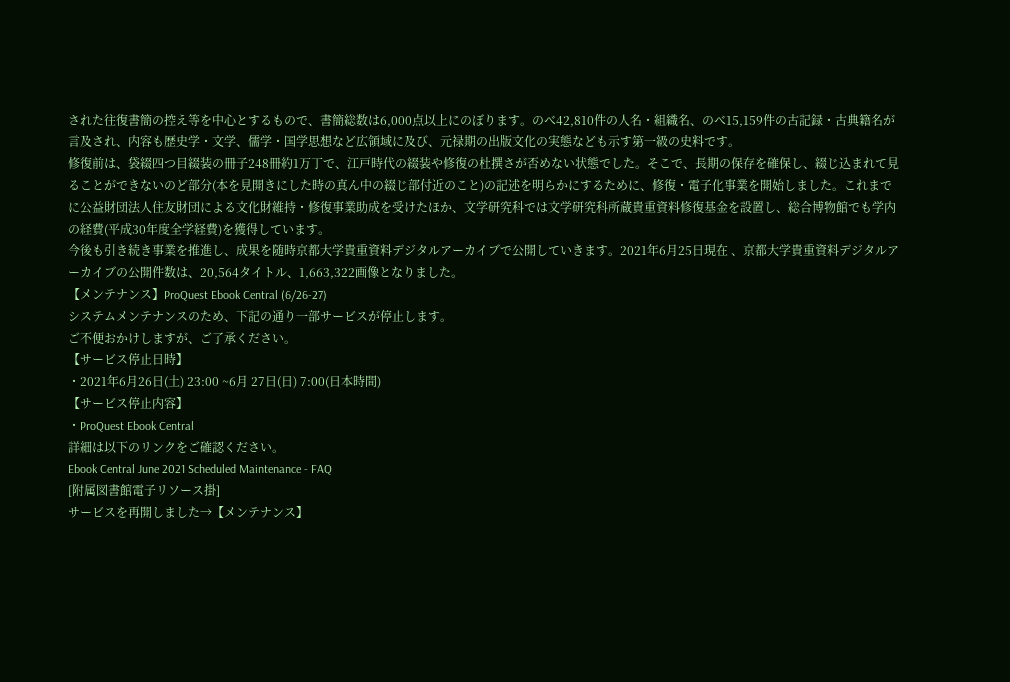された往復書簡の控え等を中心とするもので、書簡総数は6,000点以上にのぼります。のべ42,810件の人名・組織名、のべ15,159件の古記録・古典籍名が言及され、内容も歴史学・文学、儒学・国学思想など広領域に及び、元禄期の出版文化の実態なども示す第一級の史料です。
修復前は、袋綴四つ目綴装の冊子248冊約1万丁で、江戸時代の綴装や修復の杜撰さが否めない状態でした。そこで、長期の保存を確保し、綴じ込まれて見ることができないのど部分(本を見開きにした時の真ん中の綴じ部付近のこと)の記述を明らかにするために、修復・電子化事業を開始しました。これまでに公益財団法人住友財団による文化財維持・修復事業助成を受けたほか、文学研究科では文学研究科所蔵貴重資料修復基金を設置し、総合博物館でも学内の経費(平成30年度全学経費)を獲得しています。
今後も引き続き事業を推進し、成果を随時京都大学貴重資料デジタルアーカイブで公開していきます。2021年6月25日現在 、京都大学貴重資料デジタルアーカイブの公開件数は、20,564タイトル、1,663,322画像となりました。
【メンテナンス】ProQuest Ebook Central (6/26-27)
システムメンテナンスのため、下記の通り一部サービスが停止します。
ご不便おかけしますが、ご了承ください。
【サービス停止日時】
・2021年6月26日(土) 23:00 ~6月 27日(日) 7:00(日本時間)
【サービス停止内容】
・ProQuest Ebook Central
詳細は以下のリンクをご確認ください。
Ebook Central June 2021 Scheduled Maintenance - FAQ
[附属図書館電子リソース掛]
サービスを再開しました→【メンテナンス】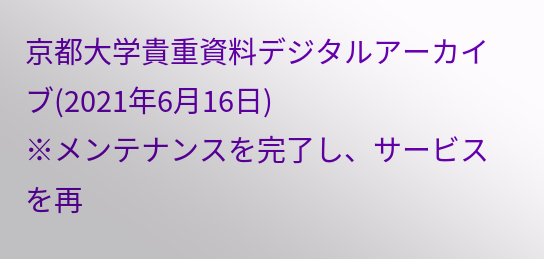京都大学貴重資料デジタルアーカイブ(2021年6月16日)
※メンテナンスを完了し、サービスを再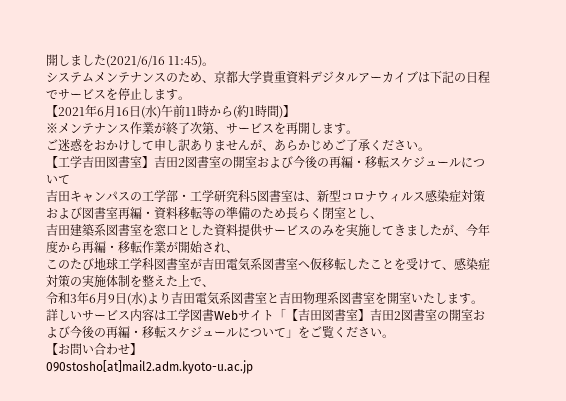開しました(2021/6/16 11:45)。
システムメンテナンスのため、京都大学貴重資料デジタルアーカイブは下記の日程でサービスを停止します。
【2021年6月16日(水)午前11時から(約1時間)】
※メンテナンス作業が終了次第、サービスを再開します。
ご迷惑をおかけして申し訳ありませんが、あらかじめご了承ください。
【工学吉田図書室】吉田2図書室の開室および今後の再編・移転スケジュールについて
吉田キャンパスの工学部・工学研究科5図書室は、新型コロナウィルス感染症対策および図書室再編・資料移転等の準備のため長らく閉室とし、
吉田建築系図書室を窓口とした資料提供サービスのみを実施してきましたが、今年度から再編・移転作業が開始され、
このたび地球工学科図書室が吉田電気系図書室へ仮移転したことを受けて、感染症対策の実施体制を整えた上で、
令和3年6月9日(水)より吉田電気系図書室と吉田物理系図書室を開室いたします。
詳しいサービス内容は工学図書Webサイト「【吉田図書室】吉田2図書室の開室および今後の再編・移転スケジュールについて」をご覧ください。
【お問い合わせ】
090stosho[at]mail2.adm.kyoto-u.ac.jp